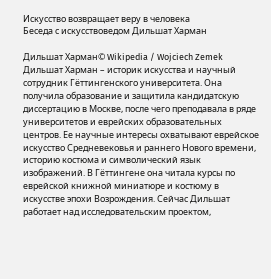Искусство возвращает веру в человека
Беседа с искусствоведом Дильшат Харман

Дильшат Харман© Wikipedia / Wojciech Zemek
Дильшат Харман – историк искусства и научный сотрудник Гёттингенского университета. Она получила образование и защитила кандидатскую диссертацию в Москве, после чего преподавала в ряде университетов и еврейских образовательных центров. Ее научные интересы охватывают еврейское искусство Средневековья и раннего Нового времени, историю костюма и символический язык изображений. В Гёттингене она читала курсы по еврейской книжной миниатюре и костюму в искусстве эпохи Возрождения. Сейчас Дильшат работает над исследовательским проектом,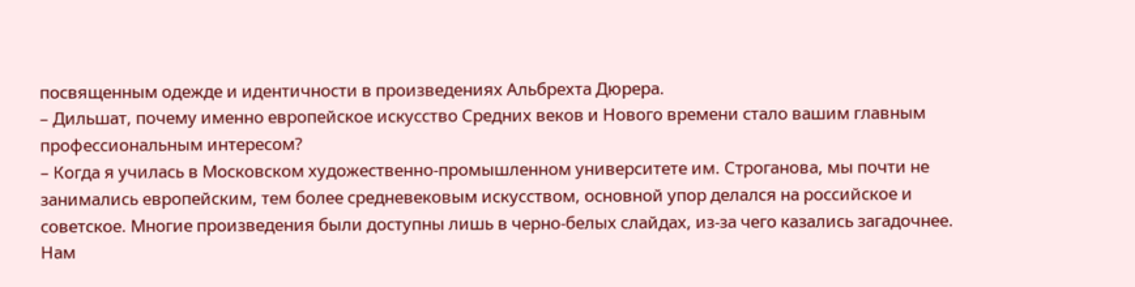посвященным одежде и идентичности в произведениях Альбрехта Дюрера.
– Дильшат, почему именно европейское искусство Средних веков и Нового времени стало вашим главным профессиональным интересом?
– Когда я училась в Московском художественно-промышленном университете им. Строганова, мы почти не занимались европейским, тем более средневековым искусством, основной упор делался на российское и советское. Многие произведения были доступны лишь в черно-белых слайдах, из-за чего казались загадочнее. Нам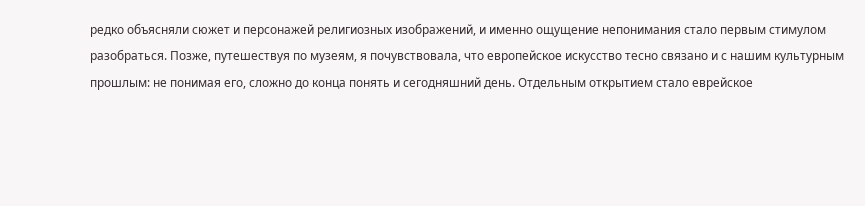редко объясняли сюжет и персонажей религиозных изображений, и именно ощущение непонимания стало первым стимулом разобраться. Позже, путешествуя по музеям, я почувствовала, что европейское искусство тесно связано и с нашим культурным прошлым: не понимая его, сложно до конца понять и сегодняшний день. Отдельным открытием стало еврейское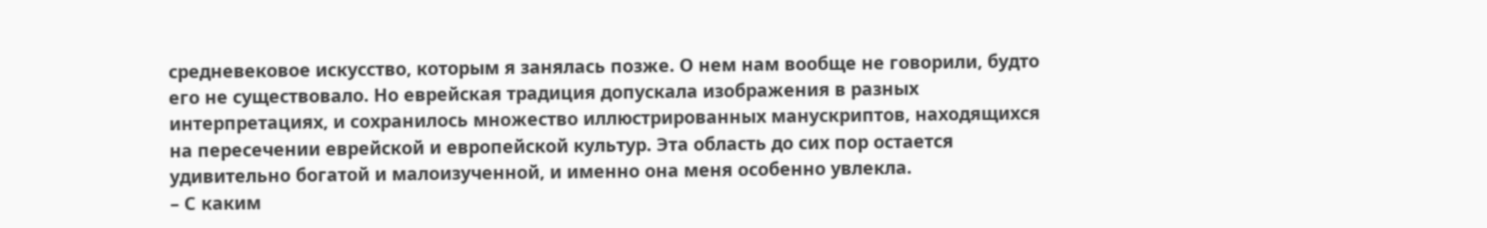средневековое искусство, которым я занялась позже. О нeм нам вообще не говорили, будто его не существовало. Но еврейская традиция допускала изображения в разных интерпретациях, и сохранилось множество иллюстрированных манускриптов, находящихся на пересечении еврейской и европейской культур. Эта область до сих пор остается удивительно богатой и малоизученной, и именно она меня особенно увлекла.
– С каким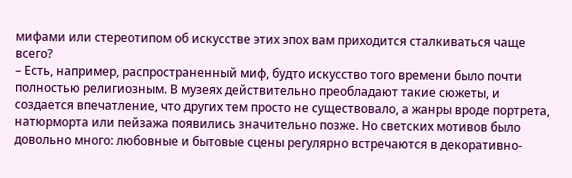мифами или стереотипом об искусстве этих эпох вам приходится сталкиваться чаще всего?
– Есть, например, распространенный миф, будто искусство того времени было почти полностью религиозным. В музеях действительно преобладают такие сюжеты, и создается впечатление, что других тем просто не существовало, а жанры вроде портрета, натюрморта или пейзажа появились значительно позже. Но светских мотивов было довольно много: любовные и бытовые сцены регулярно встречаются в декоративно-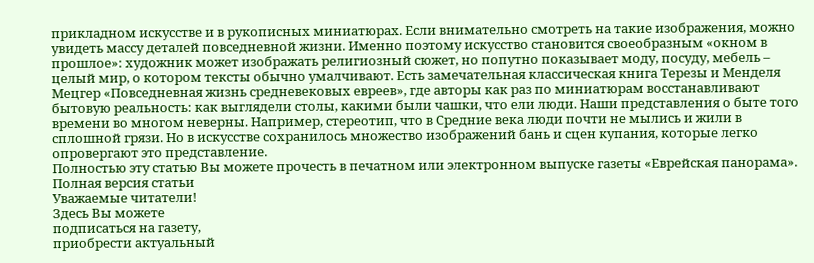прикладном искусстве и в рукописных миниатюрах. Если внимательно смотреть на такие изображения, можно увидеть массу деталей повседневной жизни. Именно поэтому искусство становится своеобразным «окном в прошлое»: художник может изображать религиозный сюжет, но попутно показывает моду, посуду, мебель – целый мир, о котором тексты обычно умалчивают. Есть замечательная классическая книга Терезы и Менделя Мецгер «Повседневная жизнь средневековых евреев», где авторы как раз по миниатюрам восстанавливают бытовую реальность: как выглядели столы, какими были чашки, что ели люди. Наши представления о быте того времени во многом неверны. Например, стереотип, что в Средние века люди почти не мылись и жили в сплошной грязи. Но в искусстве сохранилось множество изображений бань и сцен купания, которые легко опровергают это представление.
Полностью эту статью Вы можете прочесть в печатном или электронном выпуске газеты «Еврейская панорама».
Полная версия статьи
Уважаемые читатели!
Здесь Вы можете
подписаться на газету,
приобрести актуальный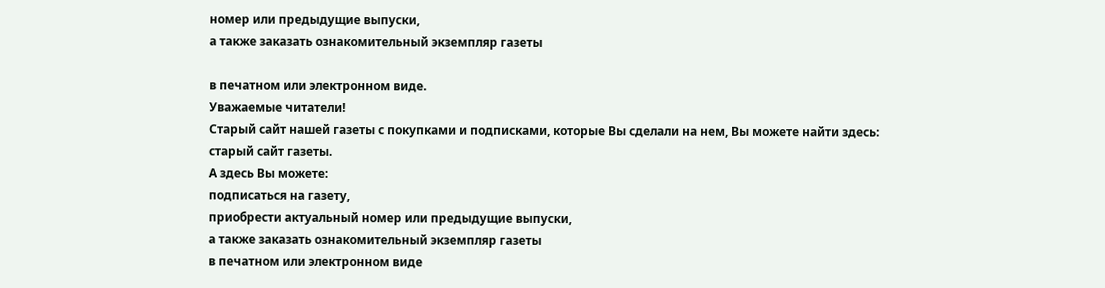номер или предыдущие выпуски,
а также заказать ознакомительный экземпляр газеты

в печатном или электронном виде.
Уважаемые читатели!
Старый сайт нашей газеты с покупками и подписками, которые Вы сделали на нем, Вы можете найти здесь:
старый сайт газеты.
А здесь Вы можете:
подписаться на газету,
приобрести актуальный номер или предыдущие выпуски,
а также заказать ознакомительный экземпляр газеты
в печатном или электронном виде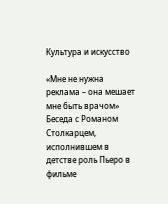Культура и искусство

«Мне не нужна реклама – она мешает мне быть врачом»
Беседа с Романом Столкарцем, исполнившем в детстве роль Пьеро в фильме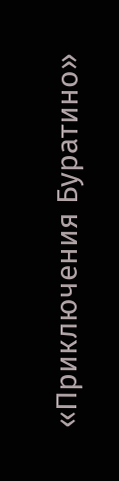«Приключения Буратино»